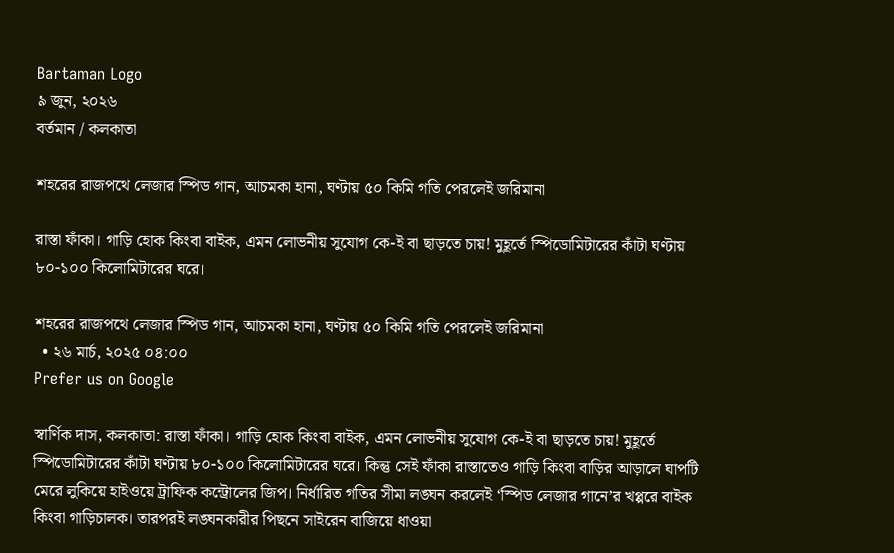Bartaman Logo
৯ জুন, ২০২৬
বর্তমান / কলকাতা

শহরের রাজপথে লেজার স্পিড গান, আচমকা হানা, ঘণ্টায় ৫০ কিমি গতি পেরলেই জরিমানা

রাস্তা ফাঁকা। গাড়ি হোক কিংবা বাইক, এমন লোভনীয় সুযোগ কে-ই বা ছাড়তে চায়! মুহূর্তে স্পিডোমিটারের কাঁটা ঘণ্টায় ৮০-১০০ কিলোমিটারের ঘরে।

শহরের রাজপথে লেজার স্পিড গান, আচমকা হানা, ঘণ্টায় ৫০ কিমি গতি পেরলেই জরিমানা
  • ২৬ মার্চ, ২০২৫ ০৪:০০
Prefer us on Google

স্বার্ণিক দাস, কলকাতা: রাস্তা ফাঁকা। গাড়ি হোক কিংবা বাইক, এমন লোভনীয় সুযোগ কে-ই বা ছাড়তে চায়! মুহূর্তে স্পিডোমিটারের কাঁটা ঘণ্টায় ৮০-১০০ কিলোমিটারের ঘরে। কিন্তু সেই ফাঁকা রাস্তাতেও গাড়ি কিংবা বাড়ির আড়ালে ঘাপটি মেরে লুকিয়ে হাইওয়ে ট্রাফিক কন্ট্রোলের জিপ। নির্ধারিত গতির সীমা লঙ্ঘন করলেই ‘স্পিড লেজার গানে’র খপ্পরে বাইক কিংবা গাড়িচালক। তারপরই লঙ্ঘনকারীর পিছনে সাইরেন বাজিয়ে ধাওয়া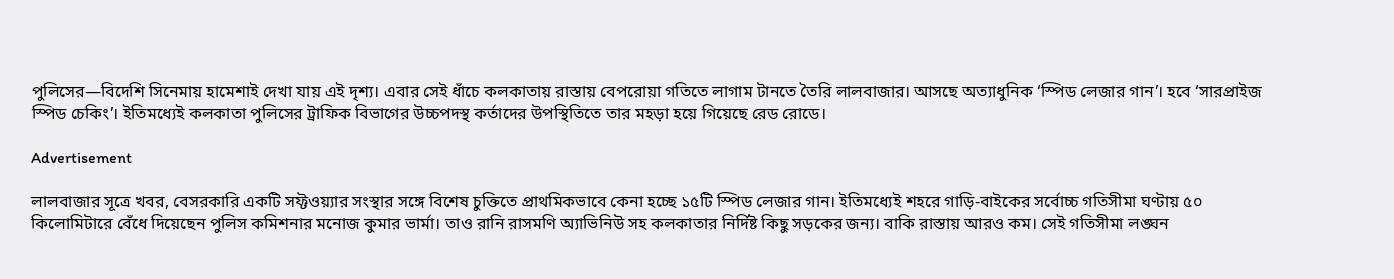পুলিসের—বিদেশি সিনেমায় হামেশাই দেখা যায় এই দৃশ্য। এবার সেই ধাঁচে কলকাতায় রাস্তায় বেপরোয়া গতিতে লাগাম টানতে তৈরি লালবাজার। আসছে অত্যাধুনিক ‘স্পিড লেজার গান’। হবে ‘সারপ্রাইজ স্পিড চেকিং’। ইতিমধ্যেই কলকাতা পুলিসের ট্রাফিক বিভাগের উচ্চপদস্থ কর্তাদের উপস্থিতিতে তার মহড়া হয়ে গিয়েছে রেড রোডে।

Advertisement

লালবাজার সূত্রে খবর, বেসরকারি একটি সফ্টওয়্যার সংস্থার সঙ্গে বিশেষ চুক্তিতে প্রাথমিকভাবে কেনা হচ্ছে ১৫টি স্পিড লেজার গান। ইতিমধ্যেই শহরে গাড়ি-বাইকের সর্বোচ্চ গতিসীমা ঘণ্টায় ৫০ কিলোমিটারে বেঁধে দিয়েছেন পুলিস কমিশনার মনোজ কুমার ভার্মা। তাও রানি রাসমণি অ্যাভিনিউ সহ কলকাতার নির্দিষ্ট কিছু সড়কের জন্য। বাকি রাস্তায় আরও কম। সেই গতিসীমা লঙ্ঘন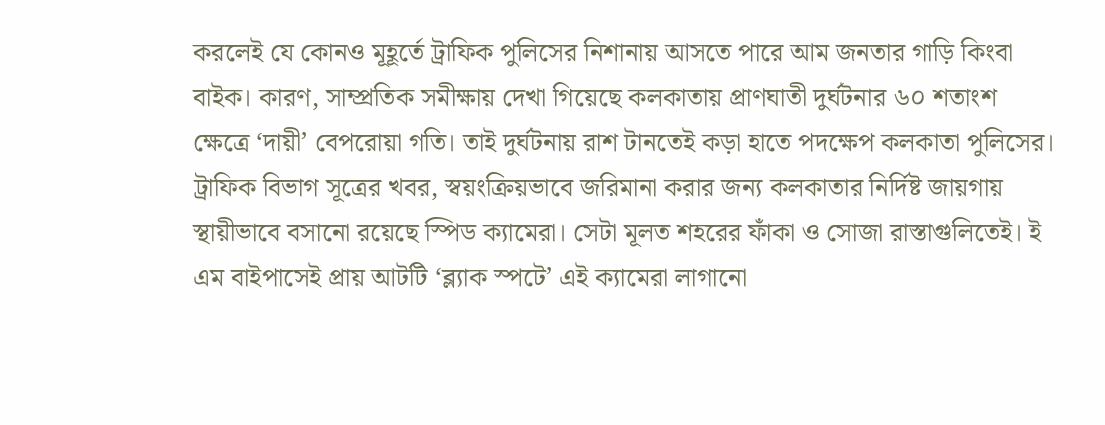করলেই যে কোনও মূহূর্তে ট্রাফিক পুলিসের নিশানায় আসতে পারে আম জনতার গাড়ি কিংবা বাইক। কারণ, সাম্প্রতিক সমীক্ষায় দেখা গিয়েছে কলকাতায় প্রাণঘাতী দুর্ঘটনার ৬০ শতাংশ ক্ষেত্রে ‘দায়ী’ বেপরোয়া গতি। তাই দুর্ঘটনায় রাশ টানতেই কড়া হাতে পদক্ষেপ কলকাতা পুলিসের।
ট্রাফিক বিভাগ সূত্রের খবর, স্বয়ংক্রিয়ভাবে জরিমানা করার জন্য কলকাতার নির্দিষ্ট জায়গায় স্থায়ীভাবে বসানো রয়েছে স্পিড ক্যামেরা। সেটা মূলত শহরের ফাঁকা ও সোজা রাস্তাগুলিতেই। ই এম বাইপাসেই প্রায় আটটি ‘ব্ল্যাক স্পটে’ এই ক্যামেরা লাগানো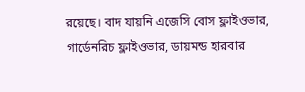রয়েছে। বাদ যায়নি এজেসি বোস ফ্লাইওভার, গার্ডেনরিচ ফ্লাইওভার, ডায়মন্ড হারবার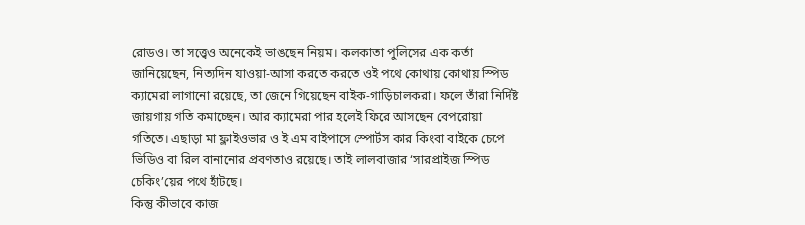রোডও। তা সত্ত্বেও অনেকেই ভাঙছেন নিয়ম। কলকাতা পুলিসের এক কর্তা জানিয়েছেন, নিত্যদিন যাওয়া-আসা করতে করতে ওই পথে কোথায় কোথায় স্পিড ক্যামেরা লাগানো রয়েছে, তা জেনে গিয়েছেন বাইক-গাড়িচালকরা। ফলে তাঁরা নির্দিষ্ট জায়গায় গতি কমাচ্ছেন। আর ক্যামেরা পার হলেই ফিরে আসছেন বেপরোয়া গতিতে। এছাড়া মা ফ্লাইওভার ও ই এম বাইপাসে স্পোর্টস কার কিংবা বাইকে চেপে ভিডিও বা রিল বানানোর প্রবণতাও রয়েছে। তাই লালবাজার ‘সারপ্রাইজ স্পিড চেকিং’য়ের পথে হাঁটছে।
কিন্তু কীভাবে কাজ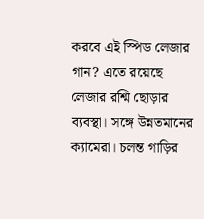করবে এই স্পিড লেজার গান? এতে রয়েছে লেজার রশ্মি ছোড়ার ব্যবস্থা। সঙ্গে উন্নতমানের ক্যামেরা। চলন্ত গাড়ির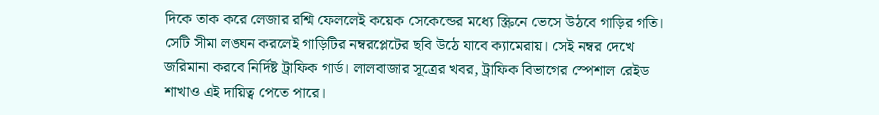দিকে তাক করে লেজার রশ্মি ফেললেই কয়েক সেকেন্ডের মধ্যে স্ক্রিনে ভেসে উঠবে গাড়ির গতি। সেটি সীমা লঙ্ঘন করলেই গাড়িটির নম্বরপ্লেটের ছবি উঠে যাবে ক্যামেরায়। সেই নম্বর দেখে জরিমানা করবে নির্দিষ্ট ট্রাফিক গার্ড। লালবাজার সূত্রের খবর, ট্রাফিক বিভাগের স্পেশাল রেইড শাখাও এই দায়িত্ব পেতে পারে।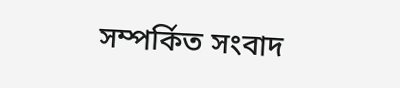সম্পর্কিত সংবাদ